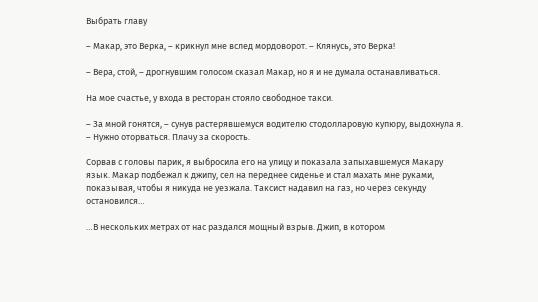Выбрать главу

– Макар, это Верка, – крикнул мне вслед мордоворот. – Клянусь, это Верка!

– Вера, стой, – дрогнувшим голосом сказал Макар, но я и не думала останавливаться.

На мое счастье, у входа в ресторан стояло свободное такси.

– За мной гонятся, – сунув растерявшемуся водителю стодолларовую купюру, выдохнула я. – Нужно оторваться. Плачу за скорость.

Сорвав с головы парик, я выбросила его на улицу и показала запыхавшемуся Макару язык. Макар подбежал к джипу, сел на переднее сиденье и стал махать мне руками, показывая, чтобы я никуда не уезжала. Таксист надавил на газ, но через секунду остановился…

…В нескольких метрах от нас раздался мощный взрыв. Джип, в котором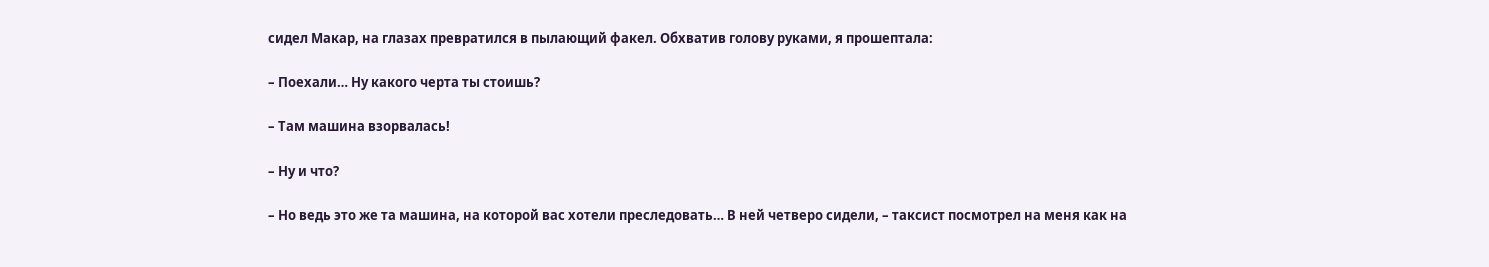сидел Макар, на глазах превратился в пылающий факел. Обхватив голову руками, я прошептала:

– Поехали… Ну какого черта ты стоишь?

– Там машина взорвалась!

– Ну и что?

– Но ведь это же та машина, на которой вас хотели преследовать… В ней четверо сидели, – таксист посмотрел на меня как на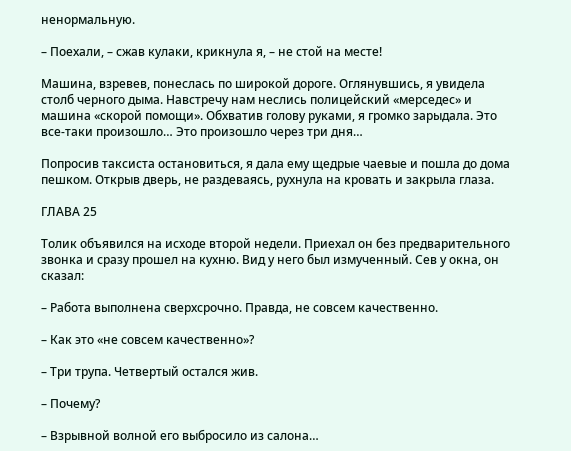ненормальную.

– Поехали, – сжав кулаки, крикнула я, – не стой на месте!

Машина, взревев, понеслась по широкой дороге. Оглянувшись, я увидела столб черного дыма. Навстречу нам неслись полицейский «мерседес» и машина «скорой помощи». Обхватив голову руками, я громко зарыдала. Это все-таки произошло… Это произошло через три дня…

Попросив таксиста остановиться, я дала ему щедрые чаевые и пошла до дома пешком. Открыв дверь, не раздеваясь, рухнула на кровать и закрыла глаза.

ГЛАВА 25

Толик объявился на исходе второй недели. Приехал он без предварительного звонка и сразу прошел на кухню. Вид у него был измученный. Сев у окна, он сказал:

– Работа выполнена сверхсрочно. Правда, не совсем качественно.

– Как это «не совсем качественно»?

– Три трупа. Четвертый остался жив.

– Почему?

– Взрывной волной его выбросило из салона…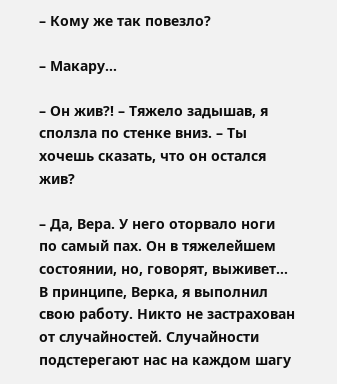– Кому же так повезло?

– Макару…

– Он жив?! – Тяжело задышав, я сползла по стенке вниз. – Ты хочешь сказать, что он остался жив?

– Да, Вера. У него оторвало ноги по самый пах. Он в тяжелейшем состоянии, но, говорят, выживет… В принципе, Верка, я выполнил свою работу. Никто не застрахован от случайностей. Случайности подстерегают нас на каждом шагу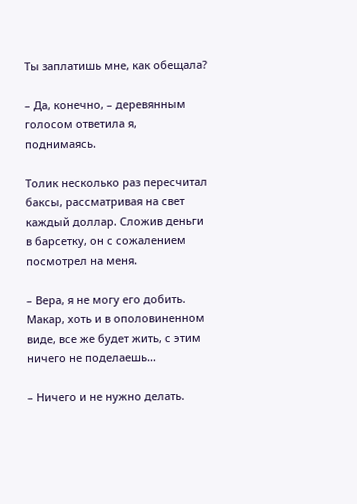Ты заплатишь мне, как обещала?

– Да, конечно, – деревянным голосом ответила я, поднимаясь.

Толик несколько раз пересчитал баксы, рассматривая на свет каждый доллар. Сложив деньги в барсетку, он с сожалением посмотрел на меня.

– Вера, я не могу его добить. Макар, хоть и в ополовиненном виде, все же будет жить, с этим ничего не поделаешь…

– Ничего и не нужно делать.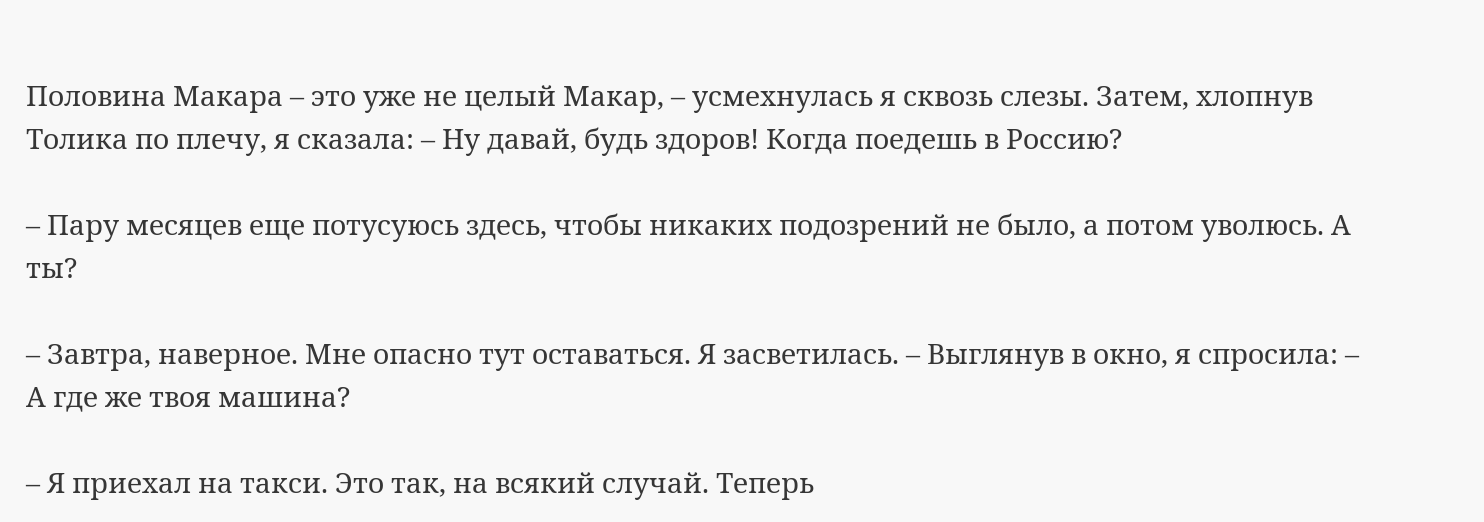Половина Макара – это уже не целый Макар, – усмехнулась я сквозь слезы. Затем, хлопнув Толика по плечу, я сказала: – Ну давай, будь здоров! Когда поедешь в Россию?

– Пару месяцев еще потусуюсь здесь, чтобы никаких подозрений не было, а потом уволюсь. А ты?

– Завтра, наверное. Мне опасно тут оставаться. Я засветилась. – Выглянув в окно, я спросила: – А где же твоя машина?

– Я приехал на такси. Это так, на всякий случай. Теперь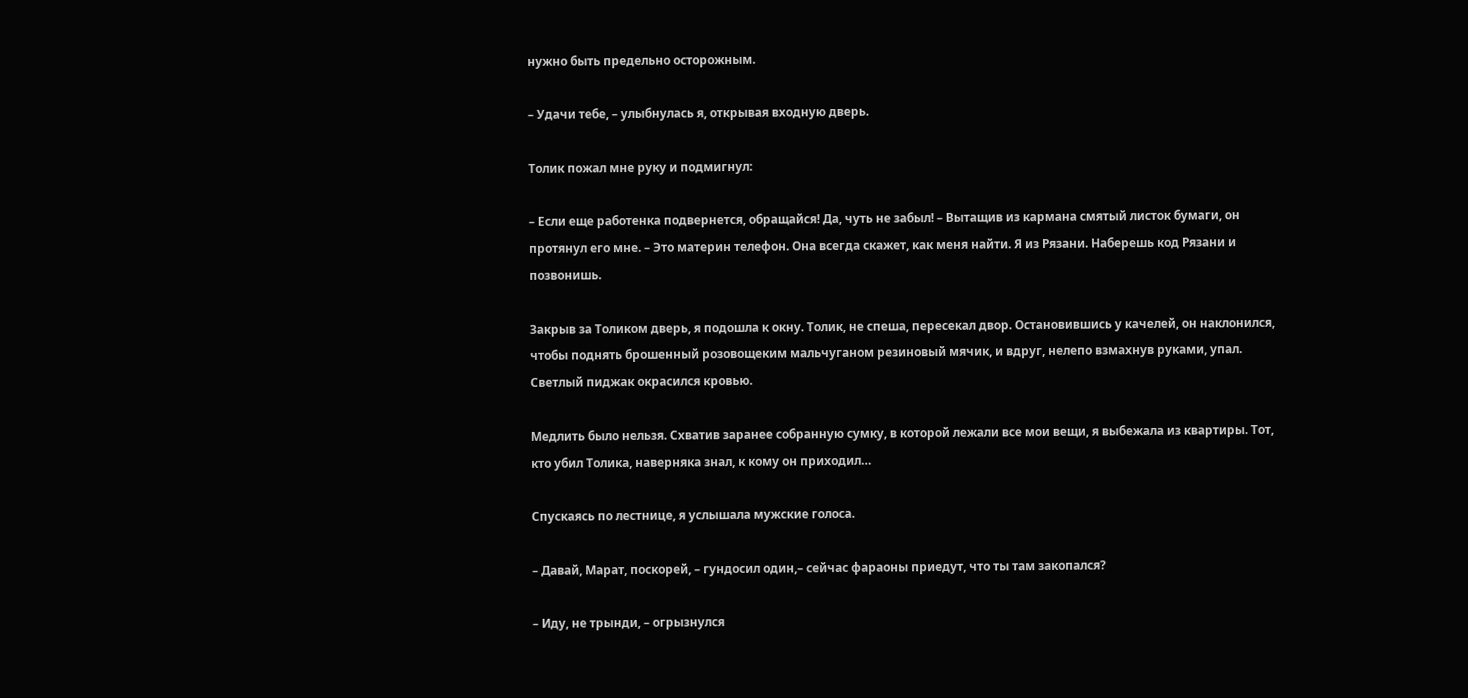нужно быть предельно осторожным.

– Удачи тебе, – улыбнулась я, открывая входную дверь.

Толик пожал мне руку и подмигнул:

– Если еще работенка подвернется, обращайся! Да, чуть не забыл! – Вытащив из кармана смятый листок бумаги, он протянул его мне. – Это материн телефон. Она всегда скажет, как меня найти. Я из Рязани. Наберешь код Рязани и позвонишь.

Закрыв за Толиком дверь, я подошла к окну. Толик, не спеша, пересекал двор. Остановившись у качелей, он наклонился, чтобы поднять брошенный розовощеким мальчуганом резиновый мячик, и вдруг, нелепо взмахнув руками, упал. Светлый пиджак окрасился кровью.

Медлить было нельзя. Схватив заранее собранную сумку, в которой лежали все мои вещи, я выбежала из квартиры. Тот, кто убил Толика, наверняка знал, к кому он приходил…

Спускаясь по лестнице, я услышала мужские голоса.

– Давай, Марат, поскорей, – гундосил один,– сейчас фараоны приедут, что ты там закопался?

– Иду, не трынди, – огрызнулся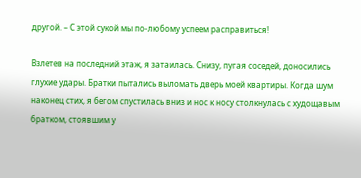другой. – С этой сукой мы по-любому успеем расправиться!

Взлетев на последний этаж, я затаилась. Снизу, пугая соседей, доносились глухие удары. Братки пытались выломать дверь моей квартиры. Когда шум наконец стих, я бегом спустилась вниз и нос к носу столкнулась с худощавым братком, стоявшим у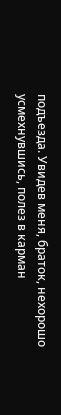подъезда. Увидев меня, браток, нехорошо усмехнувшись, полез в карман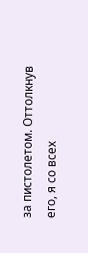за пистолетом. Оттолкнув его, я со всех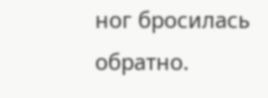ног бросилась обратно.